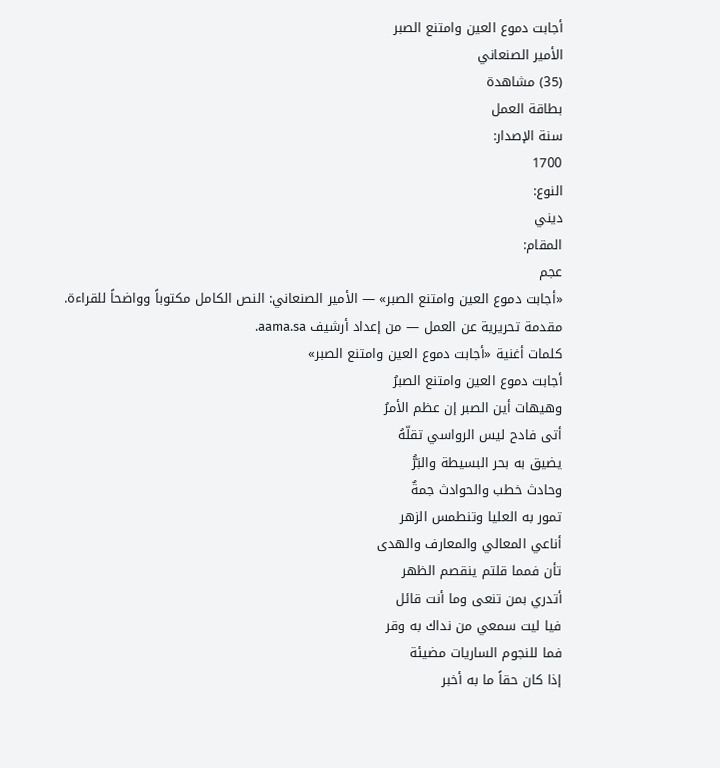أجابت دموع العين وامتنع الصبر
الأمير الصنعاني
(35) مشاهدة
بطاقة العمل
سنة الإصدار:
1700
النوع:
ديني
المقام:
عجم
«أجابت دموع العين وامتنع الصبر» — الأمير الصنعاني: النص الكامل مكتوباً وواضحاً للقراءة.
مقدمة تحريرية عن العمل — من إعداد أرشيف aama.sa.
كلمات أغنية «أجابت دموع العين وامتنع الصبر»
أجابت دموع العين وامتنع الصبرُ
وهيهات أين الصبر إن عظم الأمرُ
أتى فادح ليس الرواسي تقلّهُ
يضيق به بحر البسيطة والبَرُّ
وحادث خطب والحوادث جمةٌ
تمور به العليا وتنطمس الزهر
أناعي المعالي والمعارف والهدى
تأن فمما قلتم ينقصم الظهر
أتدري بمن تنعى وما أنت قائل
فيا ليت سمعي من نداك به وقر
فما للنجوم الساريات مضيئة
إذا كان حقاً ما به أخبر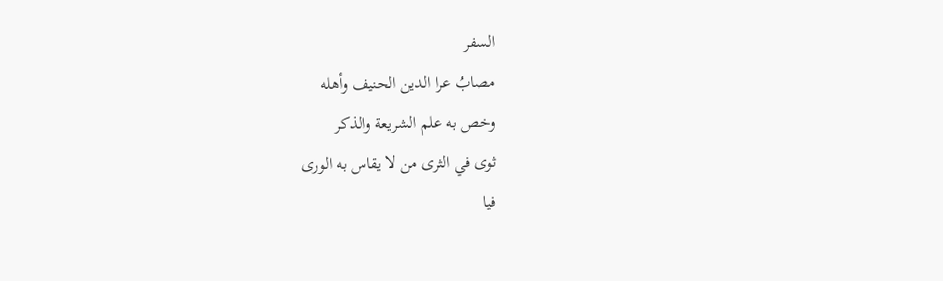السفر
مصابُ عرا الدين الحنيف وأهله
وخص به علم الشريعة والذكر
ثوى في الثرى من لا يقاس به الورى
فيا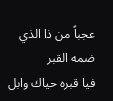عجباً من ذا الذي ضمه القبر
فيا قبره حياك وابل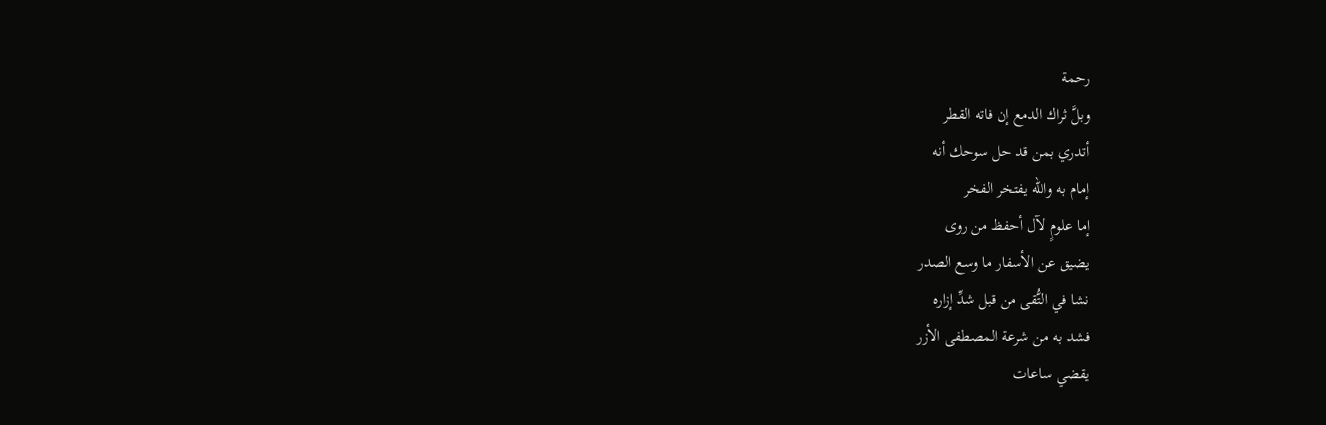رحمة
وبلَّ ثراك الدمع إن فاته القطر
أتدري بمن قد حل سوحك أنه
إمام به واللّه يفتخر الفخر
إما علومٍ لآل أحفظ من روى
يضيق عن الأسفار ما وسع الصدر
نشا في التُّقى من قبل شدِّ إزاره
فشد به من شرعة المصطفى الأزر
يقضي ساعات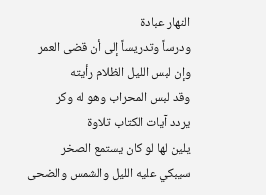النهار عبادة
ودرساً وتدريساً إلى أن قضى العمر
وإن لبس الليل الظلام رأيته
وقد لبس المحراب وهو له وكر
يردد آيات الكتاب تلاوة
يلين لها لو كان يستمع الصخر
سيبكي عليه الليل والشمس والضحى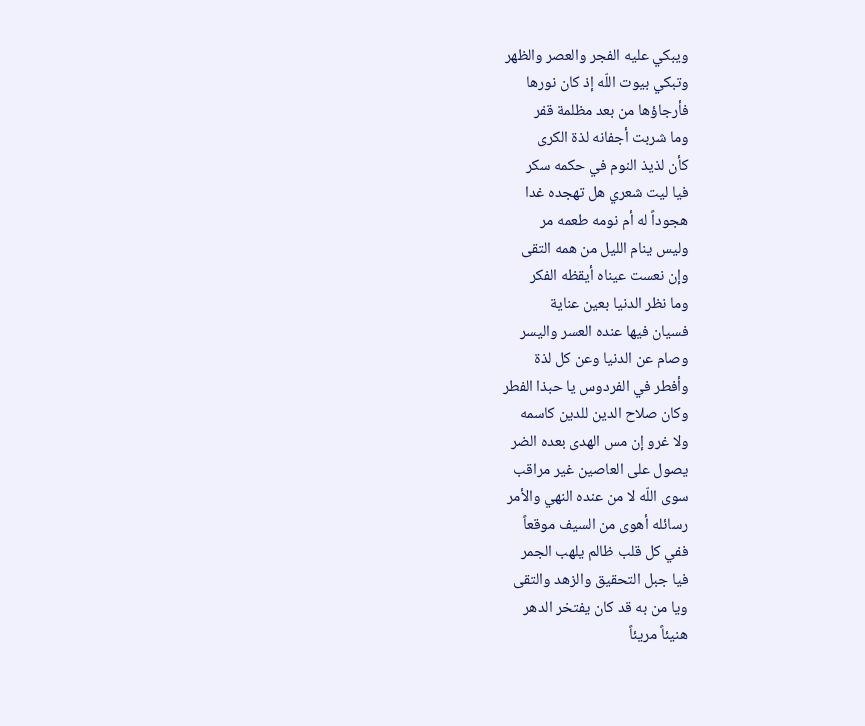ويبكي عليه الفجر والعصر والظهر
وتبكي بيوت اللّه إذ كان نورها
فأرجاؤها من بعد مظلمة قفر
وما شربت أجفانه لذة الكرى
كأن لذيذ النوم في حكمه سكر
فيا ليت شعري هل تهجده غدا
هجوداً له أم نومه طعمه مر
وليس ينام الليل من همه التقى
وإن نعست عيناه أيقظه الفكر
وما نظر الدنيا بعين عناية
فسيان فيها عنده العسر واليسر
وصام عن الدنيا وعن كل لذة
وأفطر في الفردوس يا حبذا الفطر
وكان صلاح الدين للدين كاسمه
ولا غرو إن مس الهدى بعده الضر
يصول على العاصين غير مراقب
سوى اللّه لا من عنده النهي والأمر
رسائله أهوى من السيف موقعاً
ففي كل قلب ظالم يلهب الجمر
فيا جبل التحقيق والزهد والتقى
ويا من به قد كان يفتخر الدهر
هنيئاً مريئاً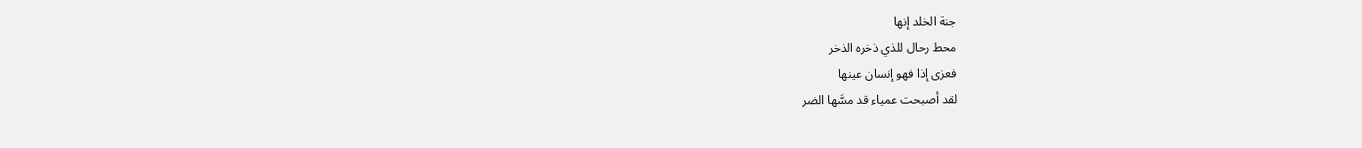جنة الخلد إنها
محط رحال للذي ذخره الذخر
فعزى إذا فهو إنسان عينها
لقد أصبحت عمياء قد مسَّها الضر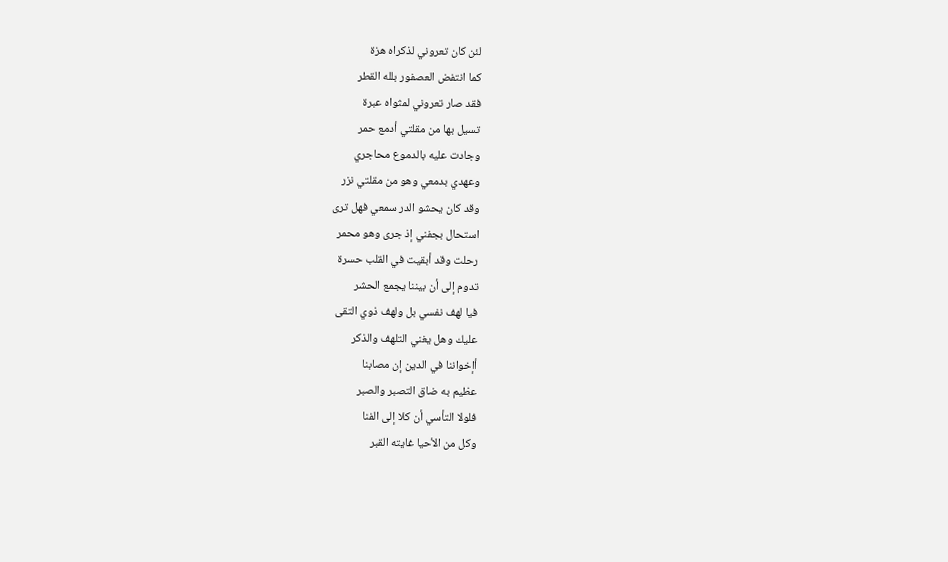لئن كان تعروني لذكراه هزة
كما انتفض العصفور بلله القطر
فقد صار تعروني لمثواه عبرة
تسيل بها من مقلتي أدمع حمر
وجادت عليه بالدموع محاجري
وعهدي بدمعي وهو من مقلتي نزر
وقد كان يحشو الدر سمعي فهل ترى
استحال بجفني إذ جرى وهو محمر
رحلت وقد أبقيت في القلب حسرة
تدوم إلى أن بيننا يجمع الحشر
فيا لهف نفسي بل ولهف ذوي التقى
عليك وهل يغني التلهف والذكر
أإخواننا في الدين إن مصابنا
عظيم به ضاق التصبر والصبر
فلولا التأسي أن كلا إلى الفنا
وكل من الأحيا غايته القبر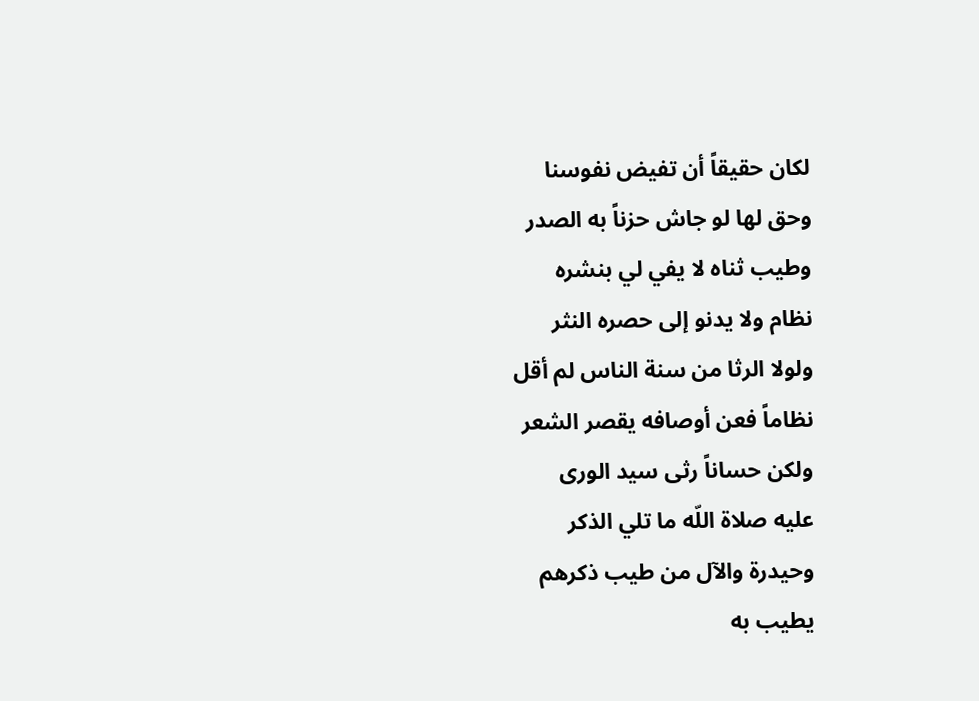لكان حقيقاً أن تفيض نفوسنا
وحق لها لو جاش حزناً به الصدر
وطيب ثناه لا يفي لي بنشره
نظام ولا يدنو إلى حصره النثر
ولولا الرثا من سنة الناس لم أقل
نظاماً فعن أوصافه يقصر الشعر
ولكن حساناً رثى سيد الورى
عليه صلاة اللّه ما تلي الذكر
وحيدرة والآل من طيب ذكرهم
يطيب به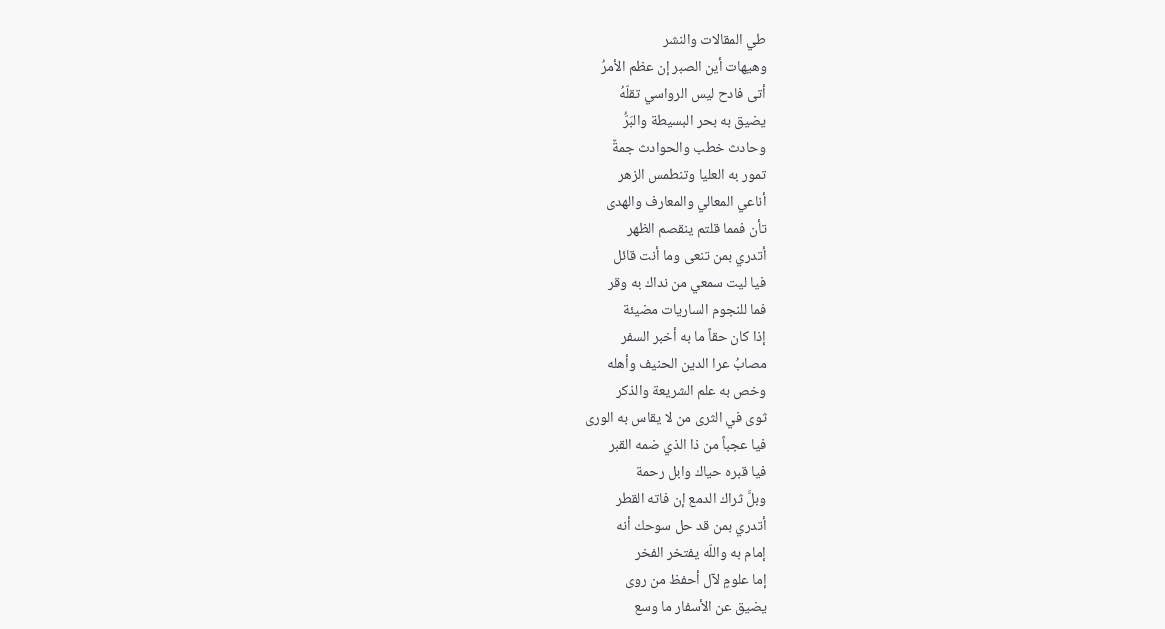طي المقالات والنشر
وهيهات أين الصبر إن عظم الأمرُ
أتى فادح ليس الرواسي تقلّهُ
يضيق به بحر البسيطة والبَرُّ
وحادث خطب والحوادث جمةٌ
تمور به العليا وتنطمس الزهر
أناعي المعالي والمعارف والهدى
تأن فمما قلتم ينقصم الظهر
أتدري بمن تنعى وما أنت قائل
فيا ليت سمعي من نداك به وقر
فما للنجوم الساريات مضيئة
إذا كان حقاً ما به أخبر السفر
مصابُ عرا الدين الحنيف وأهله
وخص به علم الشريعة والذكر
ثوى في الثرى من لا يقاس به الورى
فيا عجباً من ذا الذي ضمه القبر
فيا قبره حياك وابل رحمة
وبلَّ ثراك الدمع إن فاته القطر
أتدري بمن قد حل سوحك أنه
إمام به واللّه يفتخر الفخر
إما علومٍ لآل أحفظ من روى
يضيق عن الأسفار ما وسع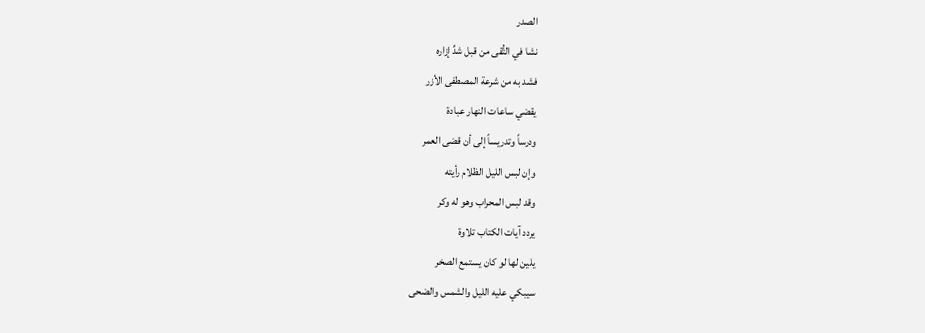الصدر
نشا في التُّقى من قبل شدِّ إزاره
فشد به من شرعة المصطفى الأزر
يقضي ساعات النهار عبادة
ودرساً وتدريساً إلى أن قضى العمر
وإن لبس الليل الظلام رأيته
وقد لبس المحراب وهو له وكر
يردد آيات الكتاب تلاوة
يلين لها لو كان يستمع الصخر
سيبكي عليه الليل والشمس والضحى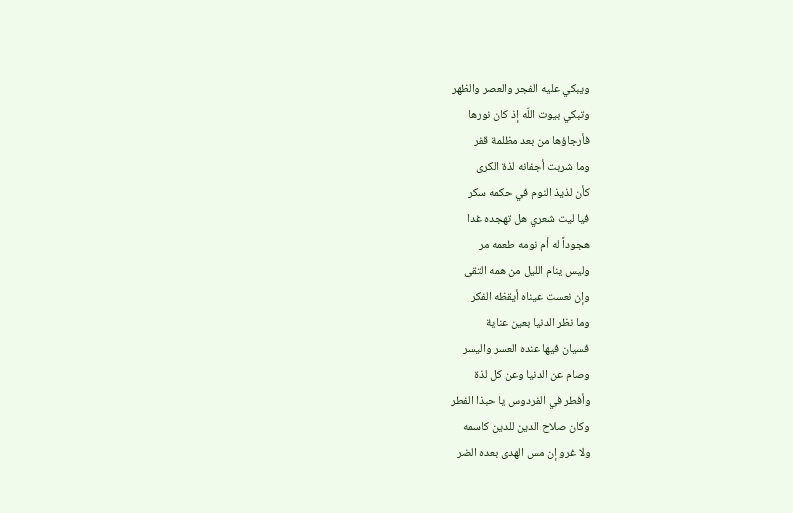ويبكي عليه الفجر والعصر والظهر
وتبكي بيوت اللّه إذ كان نورها
فأرجاؤها من بعد مظلمة قفر
وما شربت أجفانه لذة الكرى
كأن لذيذ النوم في حكمه سكر
فيا ليت شعري هل تهجده غدا
هجوداً له أم نومه طعمه مر
وليس ينام الليل من همه التقى
وإن نعست عيناه أيقظه الفكر
وما نظر الدنيا بعين عناية
فسيان فيها عنده العسر واليسر
وصام عن الدنيا وعن كل لذة
وأفطر في الفردوس يا حبذا الفطر
وكان صلاح الدين للدين كاسمه
ولا غرو إن مس الهدى بعده الضر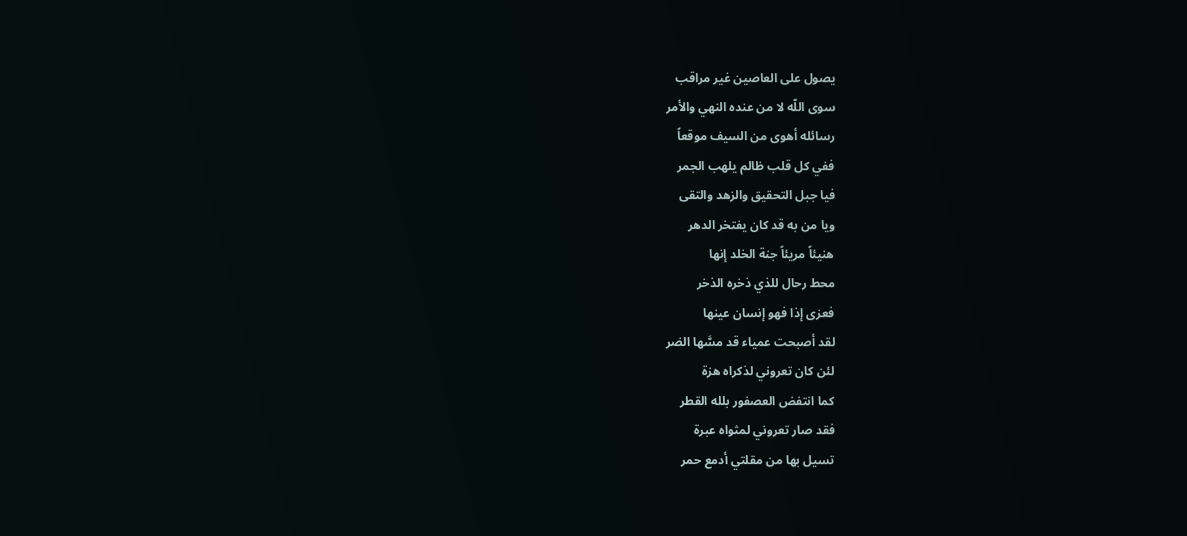يصول على العاصين غير مراقب
سوى اللّه لا من عنده النهي والأمر
رسائله أهوى من السيف موقعاً
ففي كل قلب ظالم يلهب الجمر
فيا جبل التحقيق والزهد والتقى
ويا من به قد كان يفتخر الدهر
هنيئاً مريئاً جنة الخلد إنها
محط رحال للذي ذخره الذخر
فعزى إذا فهو إنسان عينها
لقد أصبحت عمياء قد مسَّها الضر
لئن كان تعروني لذكراه هزة
كما انتفض العصفور بلله القطر
فقد صار تعروني لمثواه عبرة
تسيل بها من مقلتي أدمع حمر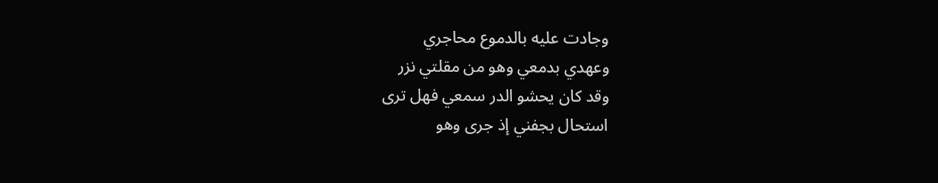وجادت عليه بالدموع محاجري
وعهدي بدمعي وهو من مقلتي نزر
وقد كان يحشو الدر سمعي فهل ترى
استحال بجفني إذ جرى وهو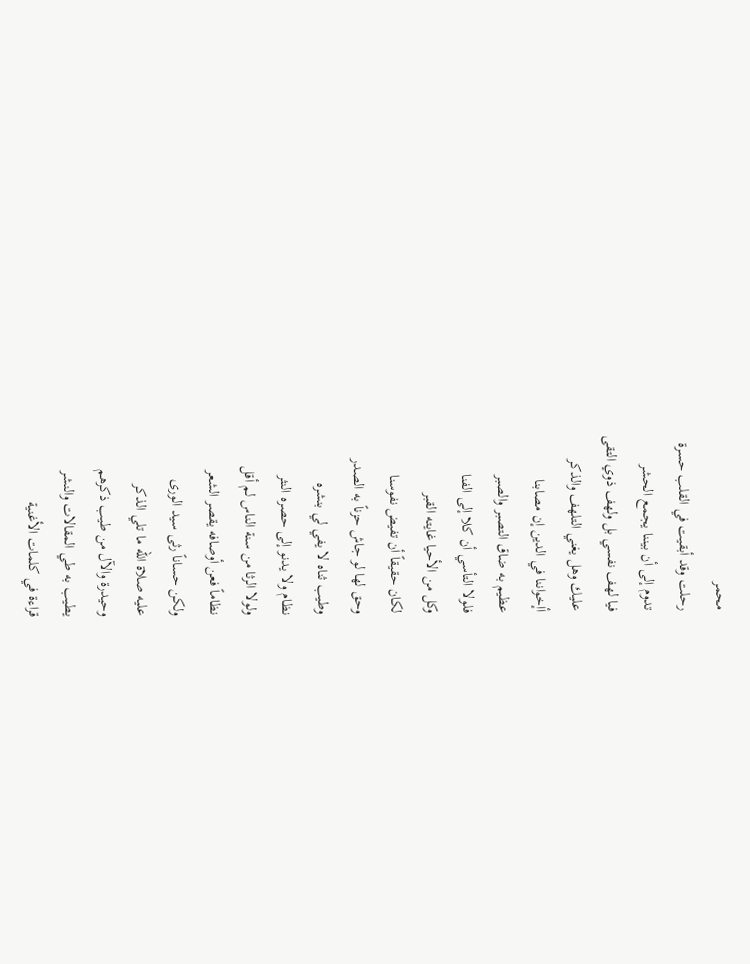محمر
رحلت وقد أبقيت في القلب حسرة
تدوم إلى أن بيننا يجمع الحشر
فيا لهف نفسي بل ولهف ذوي التقى
عليك وهل يغني التلهف والذكر
أإخواننا في الدين إن مصابنا
عظيم به ضاق التصبر والصبر
فلولا التأسي أن كلا إلى الفنا
وكل من الأحيا غايته القبر
لكان حقيقاً أن تفيض نفوسنا
وحق لها لو جاش حزناً به الصدر
وطيب ثناه لا يفي لي بنشره
نظام ولا يدنو إلى حصره النثر
ولولا الرثا من سنة الناس لم أقل
نظاماً فعن أوصافه يقصر الشعر
ولكن حساناً رثى سيد الورى
عليه صلاة اللّه ما تلي الذكر
وحيدرة والآل من طيب ذكرهم
يطيب به طي المقالات والنشر
قراءة في كلمات الأغنية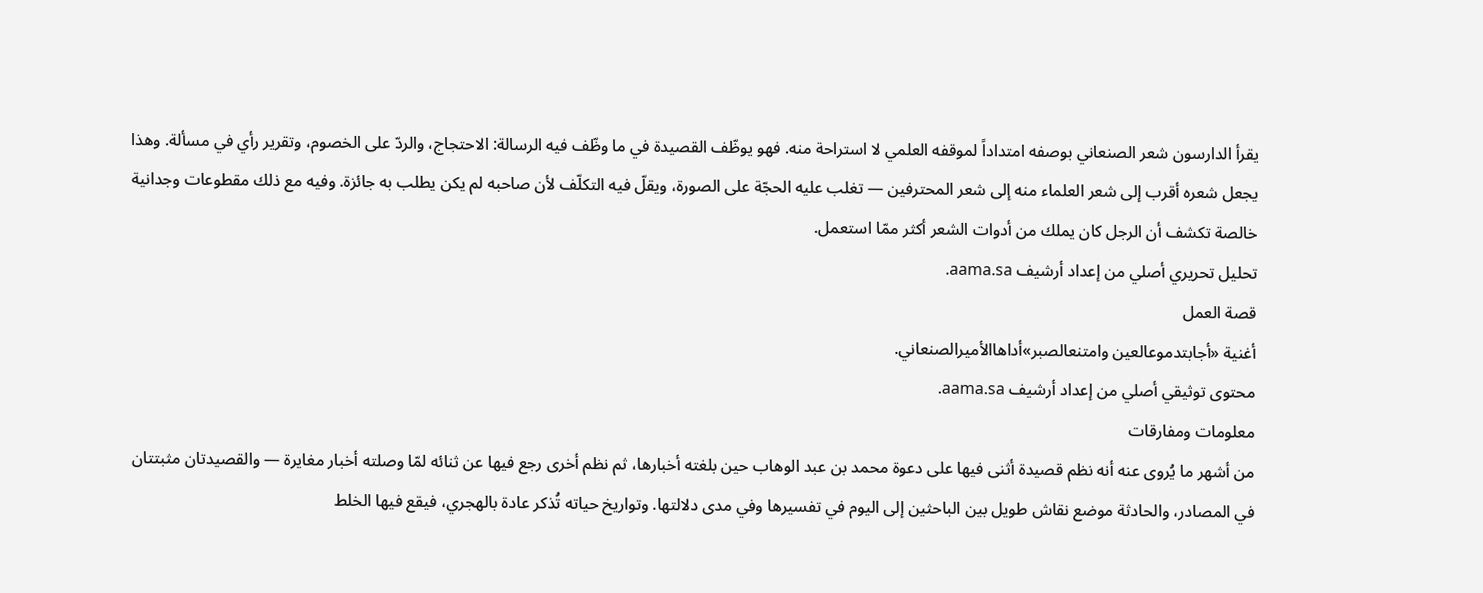يقرأ الدارسون شعر الصنعاني بوصفه امتداداً لموقفه العلمي لا استراحة منه. فهو يوظّف القصيدة في ما وظّف فيه الرسالة: الاحتجاج، والردّ على الخصوم، وتقرير رأي في مسألة. وهذا يجعل شعره أقرب إلى شعر العلماء منه إلى شعر المحترفين — تغلب عليه الحجّة على الصورة، ويقلّ فيه التكلّف لأن صاحبه لم يكن يطلب به جائزة. وفيه مع ذلك مقطوعات وجدانية خالصة تكشف أن الرجل كان يملك من أدوات الشعر أكثر ممّا استعمل.
تحليل تحريري أصلي من إعداد أرشيف aama.sa.
قصة العمل
أغنية «أجابتدموعالعين وامتنعالصبر»أداهاالأميرالصنعاني.
محتوى توثيقي أصلي من إعداد أرشيف aama.sa.
معلومات ومفارقات
من أشهر ما يُروى عنه أنه نظم قصيدة أثنى فيها على دعوة محمد بن عبد الوهاب حين بلغته أخبارها، ثم نظم أخرى رجع فيها عن ثنائه لمّا وصلته أخبار مغايرة — والقصيدتان مثبتتان في المصادر، والحادثة موضع نقاش طويل بين الباحثين إلى اليوم في تفسيرها وفي مدى دلالتها. وتواريخ حياته تُذكر عادة بالهجري، فيقع فيها الخلط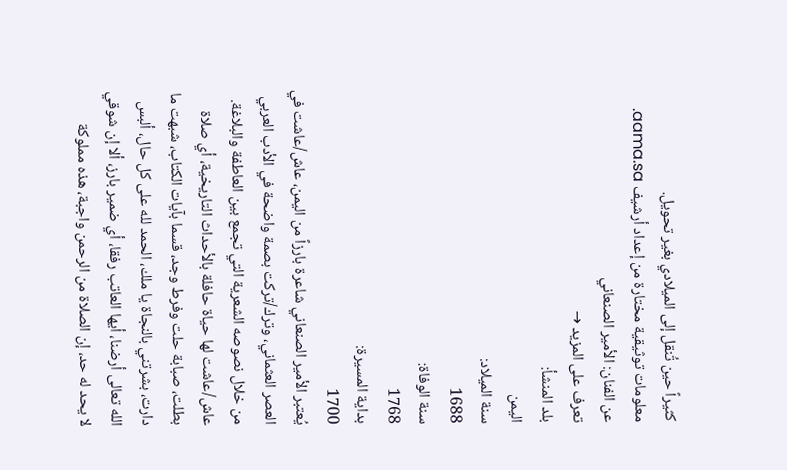كثيراً حين تُنقل إلى الميلادي بغير تحويل.
معلومات توثيقية مختارة من إعداد أرشيف aama.sa.
عن الفنان: الأمير الصنعاني
تعرف على المزيد →
بلد المنشأ:
اليمن
سنة الميلاد:
1688
سنة الوفاة:
1768
بداية المسيرة:
1700
يُعتبر الأمير الصنعاني شاعرة بارزاً من اليمن، عاش/عاشت في العصر العثماني، وترك/تركت بصمة واضحة في الأدب العربي من خلال نصوصه الشعرية التي تجمع بين العاطفة والبلاغة. عاش/عاشت لها حياة حافلة بالأحداث التاريخية، أي صلاة بطلت، صبابة حلت وفرط وجد، قسما بآيات الكتاب، شبهت ما دارت، بشرتني بالنجاة يا ملك، الحمد لله على كل حال، ألبس الله تعالى أرضنا، أيها العاتب رفقا، أي ضمير بارز، ألا إن شوقي لا يحد له حد، إن الصلاة من الرحمن واجبة، هذه مملوكة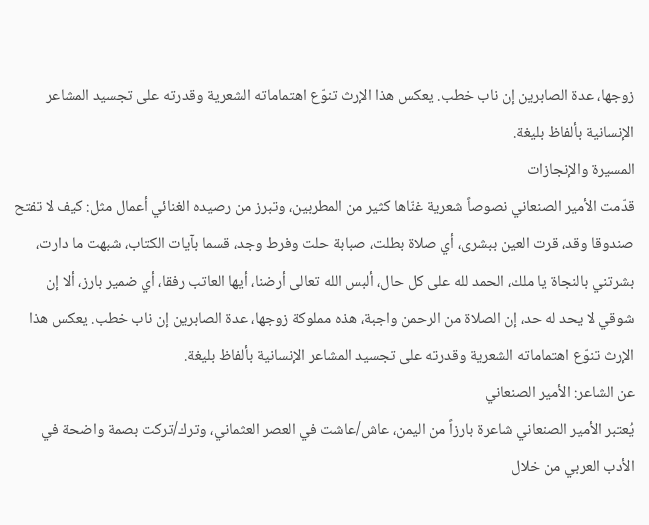زوجها، عدة الصابرين إن ناب خطب. يعكس هذا الإرث تنوّع اهتماماته الشعرية وقدرته على تجسيد المشاعر الإنسانية بألفاظ بليغة.
المسيرة والإنجازات
قدّمت الأمير الصنعاني نصوصاً شعرية غنّاها كثير من المطربين، وتبرز من رصيده الغنائي أعمال مثل: كيف لا تفتح صندوقا وقد، قرت العين ببشرى، أي صلاة بطلت، صبابة حلت وفرط وجد، قسما بآيات الكتاب، شبهت ما دارت، بشرتني بالنجاة يا ملك، الحمد لله على كل حال، ألبس الله تعالى أرضنا، أيها العاتب رفقا، أي ضمير بارز، ألا إن شوقي لا يحد له حد، إن الصلاة من الرحمن واجبة، هذه مملوكة زوجها، عدة الصابرين إن ناب خطب. يعكس هذا الإرث تنوّع اهتماماته الشعرية وقدرته على تجسيد المشاعر الإنسانية بألفاظ بليغة.
عن الشاعر: الأمير الصنعاني
يُعتبر الأمير الصنعاني شاعرة بارزاً من اليمن، عاش/عاشت في العصر العثماني، وترك/تركت بصمة واضحة في الأدب العربي من خلال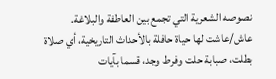نصوصه الشعرية التي تجمع بين العاطفة والبلاغة. عاش/عاشت لها حياة حافلة بالأحداث التاريخية، أي صلاة بطلت، صبابة حلت وفرط وجد، قسما بآيات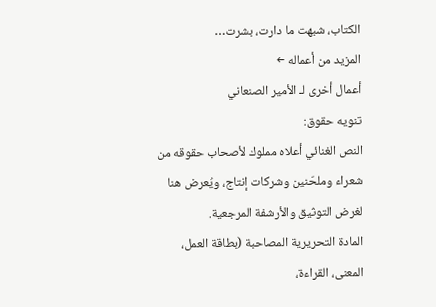الكتاب، شبهت ما دارت، بشرت…
المزيد من أعماله ←
أعمال أخرى لـ الأمير الصنعاني
تنويه حقوق:
النص الغنائي أعلاه مملوك لأصحاب حقوقه من شعراء وملحّنين وشركات إنتاج، ويُعرض هنا لغرض التوثيق والأرشفة المرجعية.
المادة التحريرية المصاحبة (بطاقة العمل، المعنى، القراءة،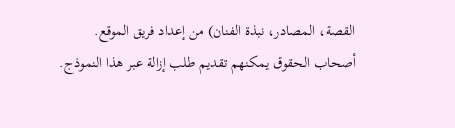القصة، المصادر، نبذة الفنان) من إعداد فريق الموقع.
أصحاب الحقوق يمكنهم تقديم طلب إزالة عبر هذا النموذج.